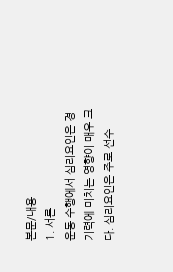본문/내용
1. 서론
운동 수행에서 심리요인은 경기력에 미치는 영향이 매우 크다. 심리요인은 주로 선수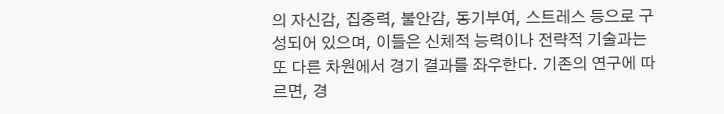의 자신감, 집중력, 불안감, 동기부여, 스트레스 등으로 구성되어 있으며, 이들은 신체적 능력이나 전략적 기술과는 또 다른 차원에서 경기 결과를 좌우한다. 기존의 연구에 따르면, 경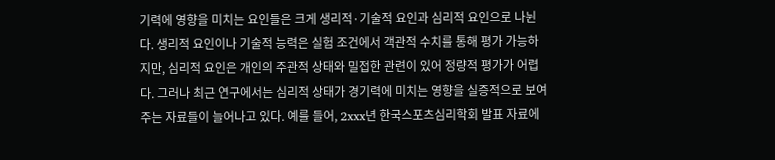기력에 영향을 미치는 요인들은 크게 생리적·기술적 요인과 심리적 요인으로 나뉜다. 생리적 요인이나 기술적 능력은 실험 조건에서 객관적 수치를 통해 평가 가능하지만, 심리적 요인은 개인의 주관적 상태와 밀접한 관련이 있어 정량적 평가가 어렵다. 그러나 최근 연구에서는 심리적 상태가 경기력에 미치는 영향을 실증적으로 보여주는 자료들이 늘어나고 있다. 예를 들어, 2xxx년 한국스포츠심리학회 발표 자료에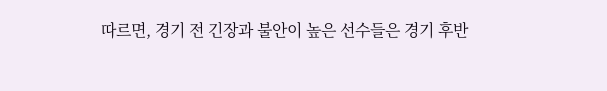따르면, 경기 전 긴장과 불안이 높은 선수들은 경기 후반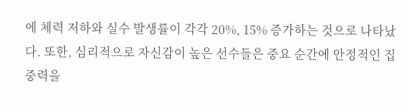에 체력 저하와 실수 발생률이 각각 20%, 15% 증가하는 것으로 나타났다. 또한, 심리적으로 자신감이 높은 선수들은 중요 순간에 안정적인 집중력을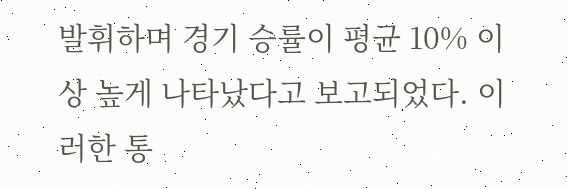발휘하며 경기 승률이 평균 10% 이상 높게 나타났다고 보고되었다. 이러한 통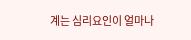계는 심리요인이 얼마나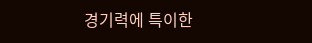경기력에 특이한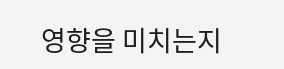영향을 미치는지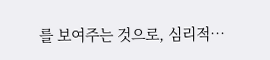를 보여주는 것으로, 심리적…